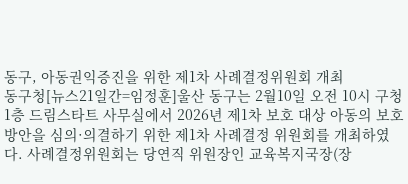동구, 아동권익증진을 위한 제1차 사례결정위원회 개최
동구청[뉴스21일간=임정훈]울산 동구는 2월10일 오전 10시 구청 1층 드림스타트 사무실에서 2026년 제1차 보호 대상 아동의 보호 방안을 심의·의결하기 위한 제1차 사례결정 위원회를 개최하였다. 사례결정위원회는 당연직 위원장인 교육복지국장(장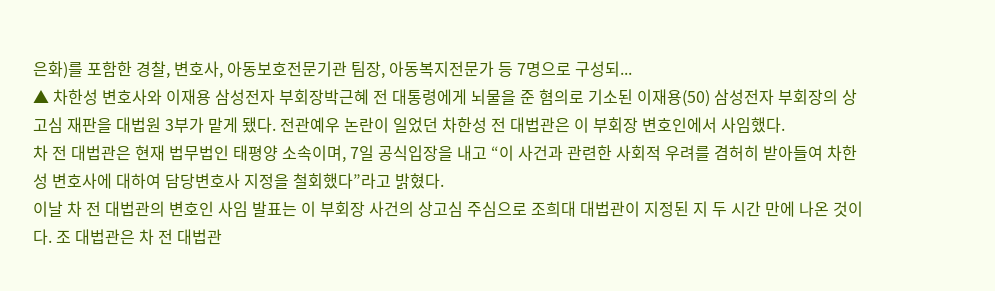은화)를 포함한 경찰, 변호사, 아동보호전문기관 팀장, 아동복지전문가 등 7명으로 구성되...
▲ 차한성 변호사와 이재용 삼성전자 부회장박근혜 전 대통령에게 뇌물을 준 혐의로 기소된 이재용(50) 삼성전자 부회장의 상고심 재판을 대법원 3부가 맡게 됐다. 전관예우 논란이 일었던 차한성 전 대법관은 이 부회장 변호인에서 사임했다.
차 전 대법관은 현재 법무법인 태평양 소속이며, 7일 공식입장을 내고 “이 사건과 관련한 사회적 우려를 겸허히 받아들여 차한성 변호사에 대하여 담당변호사 지정을 철회했다”라고 밝혔다.
이날 차 전 대법관의 변호인 사임 발표는 이 부회장 사건의 상고심 주심으로 조희대 대법관이 지정된 지 두 시간 만에 나온 것이다. 조 대법관은 차 전 대법관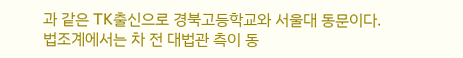과 같은 TK출신으로 경북고등학교와 서울대 동문이다.
법조계에서는 차 전 대법관 측이 동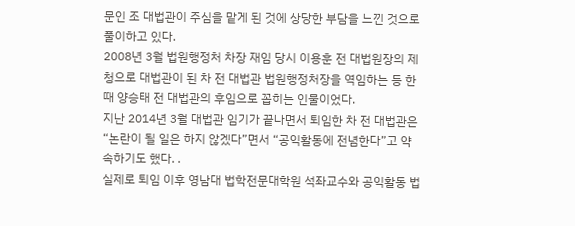문인 조 대법관이 주심을 맡게 된 것에 상당한 부담을 느낀 것으로 풀이하고 있다.
2008년 3월 법원행정처 차장 재임 당시 이용훈 전 대법원장의 제청으로 대법관이 된 차 전 대법관 법원행정처장을 역임하는 등 한때 양승태 전 대법관의 후임으로 꼽히는 인물이었다.
지난 2014년 3월 대법관 임기가 끝나면서 퇴임한 차 전 대법관은 “논란이 될 일은 하지 않겠다”면서 “공익활동에 전념한다”고 약속하기도 했다. .
실제로 퇴임 이후 영남대 법학전문대학원 석좌교수와 공익활동 법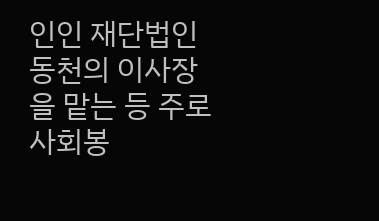인인 재단법인 동천의 이사장을 맡는 등 주로 사회봉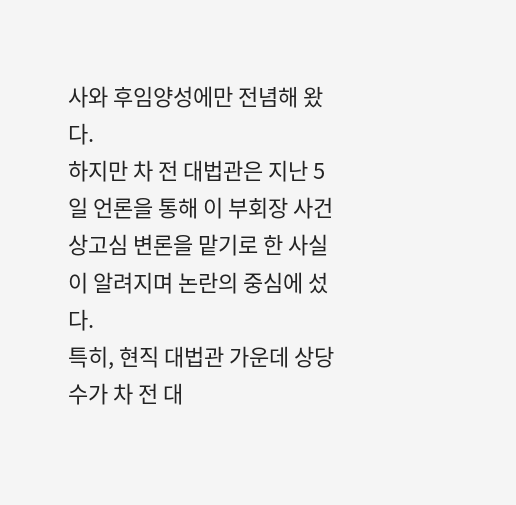사와 후임양성에만 전념해 왔다.
하지만 차 전 대법관은 지난 5일 언론을 통해 이 부회장 사건 상고심 변론을 맡기로 한 사실이 알려지며 논란의 중심에 섰다.
특히, 현직 대법관 가운데 상당수가 차 전 대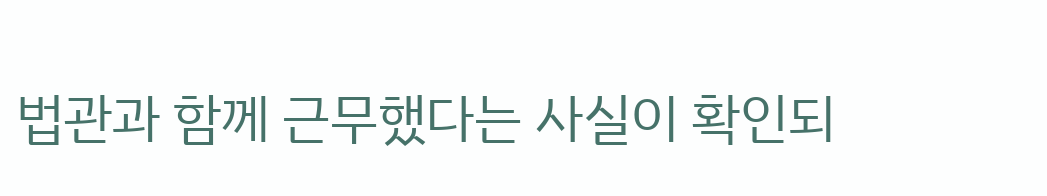법관과 함께 근무했다는 사실이 확인되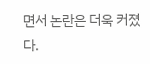면서 논란은 더욱 커졌다.